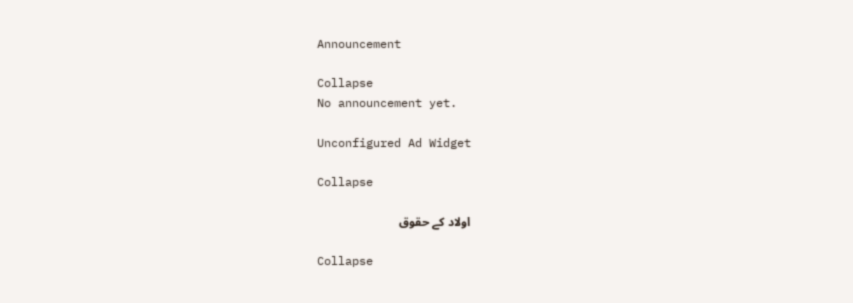Announcement

Collapse
No announcement yet.

Unconfigured Ad Widget

Collapse

اولاد کے حقوق

Collapse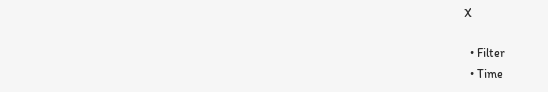X

  • Filter
  • Time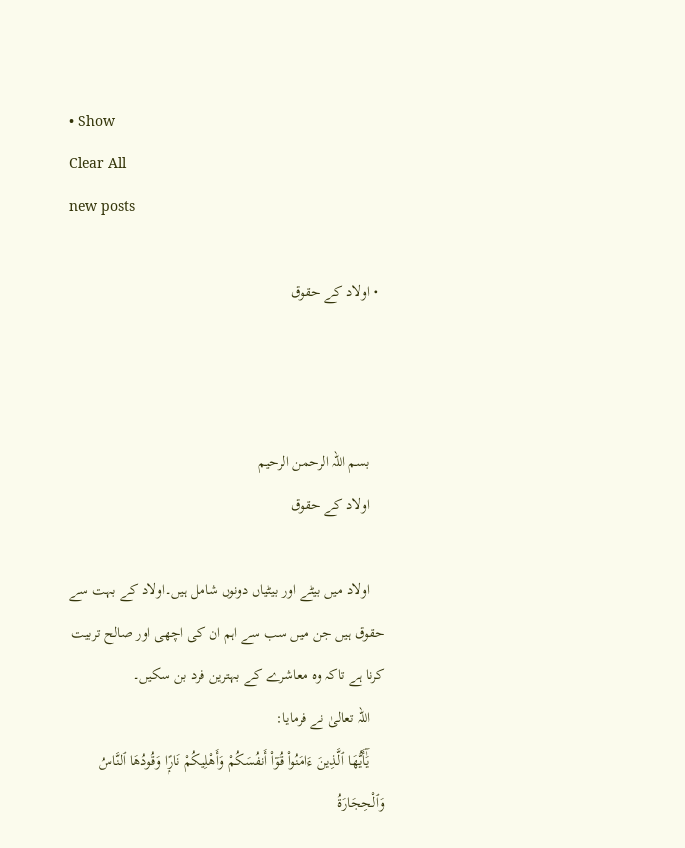• Show
Clear All
new posts

  • اولاد کے حقوق



    بسم اللہ الرحمن الرحیم
    اولاد کے حقوق

    اولاد میں بیٹے اور بیٹیاں دونوں شامل ہیں۔اولاد کے بہت سے حقوق ہیں جن میں سب سے اہم ان کی اچھی اور صالح تربیت کرنا ہے تاکہ وہ معاشرے کے بہترین فرد بن سکیں۔
    اللہ تعالیٰ نے فرمایا:
    يَٰٓأَيُّهَا ٱلَّذِينَ ءَامَنُوا۟ قُوٓا۟ أَنفُسَكُمْ وَأَهْلِيكُمْ نَارًۭا وَقُودُهَا ٱلنَّاسُ وَٱلْحِجَارَةُ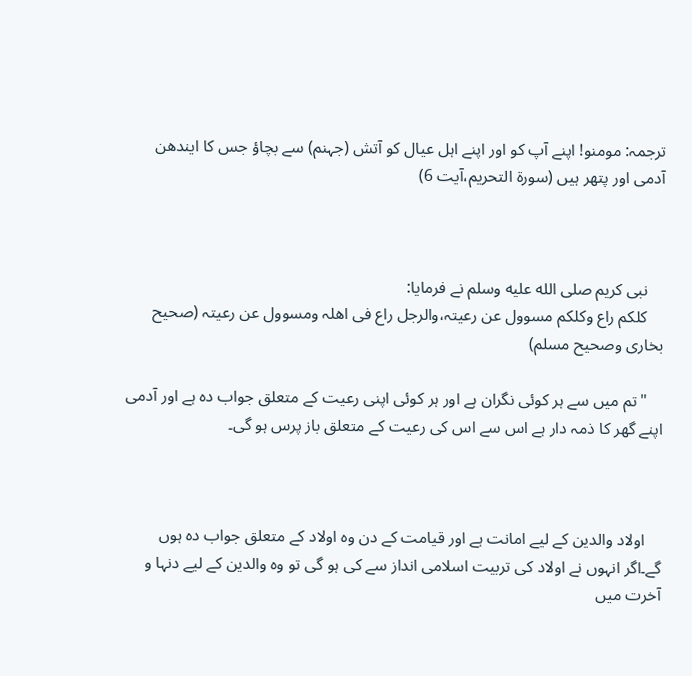ترجمہ: مومنو! اپنے آپ کو اور اپنے اہل عیال کو آتش (جہنم) سے بچاؤ جس کا ایندھن آدمی اور پتھر ہیں (سورۃ التحریم،آیت 6)



    نبی کریم صلى الله عليه وسلم نے فرمایا:
    کلکم راع وکلکم مسوول عن رعیتہ،والرجل راع فی اھلہ ومسوول عن رعیتہ (صحیح بخاری وصحیح مسلم)

    "تم میں سے ہر کوئی نگران ہے اور ہر کوئی اپنی رعیت کے متعلق جواب دہ ہے اور آدمی اپنے گھر کا ذمہ دار ہے اس سے اس کی رعیت کے متعلق باز پرس ہو گی۔



    اولاد والدین کے لیے امانت ہے اور قیامت کے دن وہ اولاد کے متعلق جواب دہ ہوں گے۔اگر انہوں نے اولاد کی تربیت اسلامی انداز سے کی ہو گی تو وہ والدین کے لیے دنہا و آخرت میں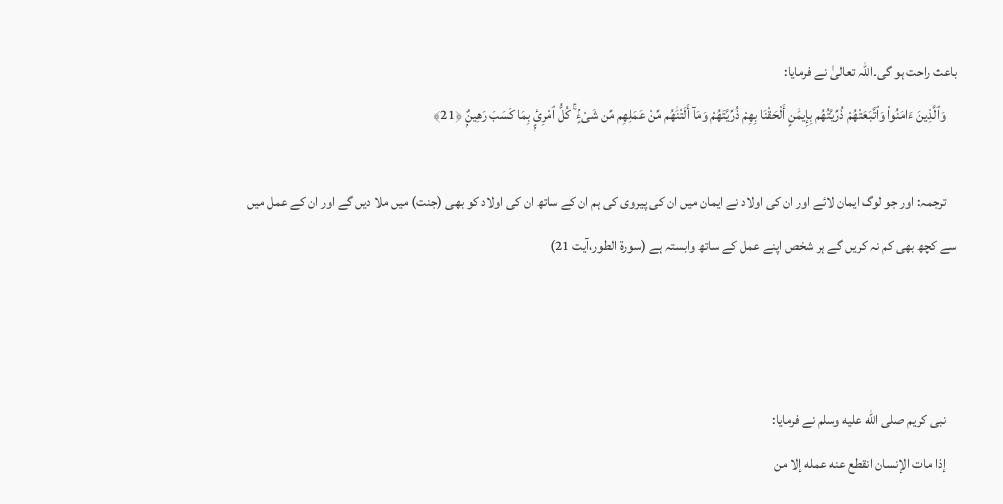باعث راحت ہو گی۔اللہ تعالیٰ نے فرمایا:
    وَٱلَّذِينَ ءَامَنُوا۟ وَٱتَّبَعَتْهُمْ ذُرِّيَّتُهُم بِإِيمَٰنٍ أَلْحَقْنَا بِهِمْ ذُرِّيَّتَهُمْ وَمَآ أَلَتْنَٰهُم مِّنْ عَمَلِهِم مِّن شَىْءٍۢ ۚ كُلُّ ٱمْرِئٍۭ بِمَا كَسَبَ رَهِينٌۭ ﴿21﴾

    ترجمہ: اور جو لوگ ایمان لائے اور ان کی اولاد نے ایمان میں ان کی پیروی کی ہم ان کے ساتھ ان کی اولاد کو بھی (جنت) میں ملا دیں گے اور ان کے عمل میں سے کچھ بھی کم نہ کریں گے ہر شخص اپنے عمل کے ساتھ وابستہ ہے (سورۃ الطور،آیت 21)



    نبی کریم صلى الله عليه وسلم نے فرمایا:
    إذا مات الإنسان انقطع عنه عمله إلا من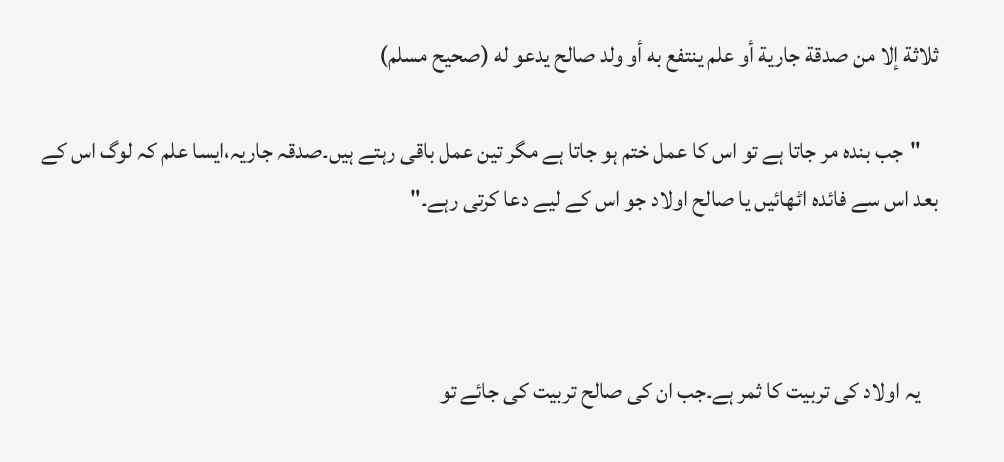ثلاثة إلا من صدقة جارية أو علم ينتفع به أو ولد صالح يدعو له (صحیح مسلم)

    "جب بندہ مر جاتا ہے تو اس کا عمل ختم ہو جاتا ہے مگر تین عمل باقی رہتے ہیں۔صدقہ جاریہ،ایسا علم کہ لوگ اس کے بعد اس سے فائدہ اٹھائیں یا صالح اولاد جو اس کے لیے دعا کرتی رہے۔"



    یہ اولاد کی تربیت کا ثمر ہے۔جب ان کی صالح تربیت کی جائے تو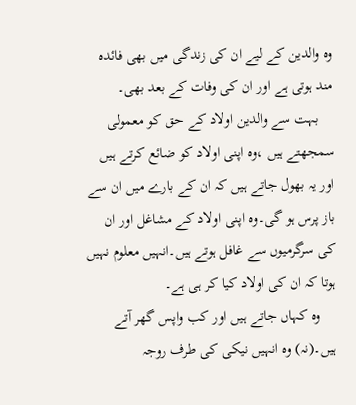وہ والدین کے لیے ان کی زندگی میں بھی فائدہ مند ہوتی ہے اور ان کی وفات کے بعد بھی۔
    بہت سے والدین اولاد کے حق کو معمولی سمجھتے ہیں ،وہ اپنی اولاد کو ضائع کرتے ہیں اور یہ بھول جاتے ہیں کہ ان کے بارے میں ان سے باز پرس ہو گی۔وہ اپنی اولاد کے مشاغل اور ان کی سرگرمیوں سے غافل ہوتے ہیں۔انہیں معلوم نہیں ہوتا کہ ان کی اولاد کیا کر ہی ہے۔
    وہ کہاں جاتے ہیں اور کب واپس گھر آتے ہیں۔(نہ) وہ انہیں نیکی کی طرف روجہ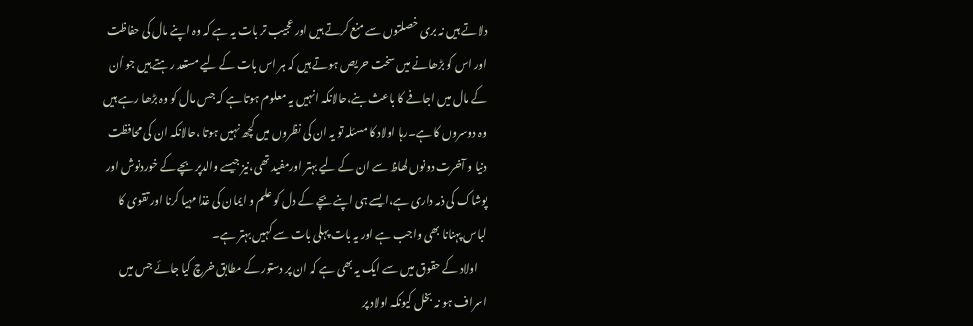دلاتے ہیں نہ بری خصلتوں سے منع کرتے ہیں اور عجیب تر بات یہ ہے کہ وہ اپنے مال کی حفاظت اور اس کو بڑھانے میں سخت حریص ہوتے ہیں کہ ہر اس بات کے لیے مستعد رہتے ہیں جو اُن کے مال میں اجافے کا باعث بنے،حالانکہ انہیں یہ معلوم ہوتا ہے کہ جس مال کو وہ بڑھا رہے ہیں وہ دوسروں کا ہے۔رہا اولاد کا مسئلہ تو یہ ان کی نظروں میں کچھ نہیں ہوتا ،حالانکہ ان کی محافظت دنیا و آخرت دونوں لھاظ سے ان کے لیے بہتر اورمفید تھی،نیز جیسے والدپر بچے کے خوردنوش اور پوشاک کی ذمہ داری ہے،ایسے ہی اپنے بچے کے دل کو علم و ایمان کی غذا مہیا کرنا اور تقوی کا لباس پہنانا بھی واجب ہے اور یہ بات پہلی بات سے کہیں بہتر ہے۔
    اولاد کے حقوق میں سے ایک یہ بھی ہے کہ ان پر دستور کے مطابق خرچ کیا جائے جس میں اسراف ہو نہ بخل کیونکہ اولاد پر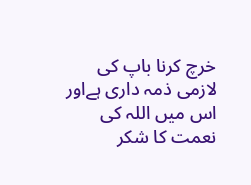خرچ کرنا باپ کی لازمی ذمہ داری ہےاور اس میں اللہ کی نعمت کا شکر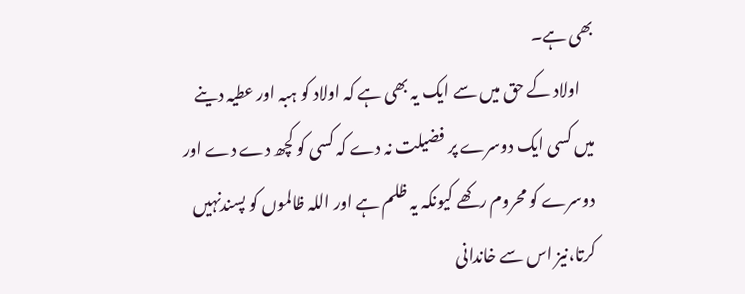بھی ہے۔
    اولاد کے حق میں سے ایک یہ بھی ہے کہ اولاد کو ہبہ اور عطیہ دینے میں کسی ایک دوسرے پر فضیلت نہ دے کہ کسی کو کچھ دے دے اور دوسرے کو محروم رکھے کیونکہ یہ ظلم ہے اور اللہ ظالموں کو پسندنہیں کرتا،نیز اس سے خاندانی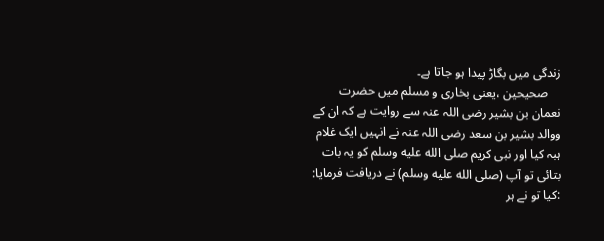زندگی میں بگاڑ پیدا ہو جاتا ہے۔
    صحیحین ،یعنی بخاری و مسلم میں حضرت نعمان بن بشیر رضی اللہ عنہ سے روایت ہے کہ ان کے ووالد بشیر بن سعد رضی اللہ عنہ نے انہیں ایک غلام ہبہ کیا اور نبی کریم صلى الله عليه وسلم کو یہ بات بتائی تو آپ (صلى الله عليه وسلم) نے دریافت فرمایا: :کیا تو نے ہر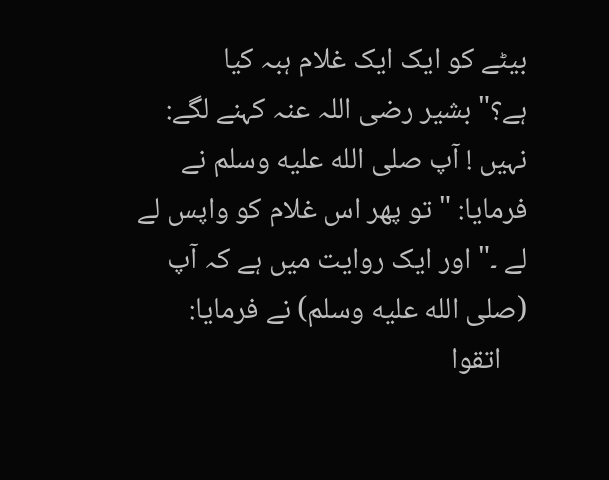بیٹے کو ایک ایک غلام ہبہ کیا ہے؟"بشیر رضی اللہ عنہ کہنے لگے: نہیں ! آپ صلى الله عليه وسلم نے فرمایا: "تو پھر اس غلام کو واپس لے لے ۔" اور ایک روایت میں ہے کہ آپ (صلى الله عليه وسلم) نے فرمایا:
    اتقوا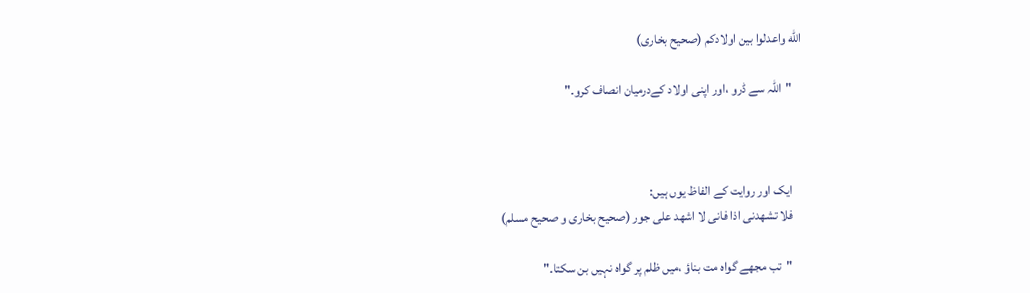الله واعدلوا بين اولادكم (صحیح بخاری)

    "اللہ سے ڈرو ،اور اپنی اولاد کےدرمیان انصاف کرو۔"



    ایک اور روایت کے الفاظ یوں ہیں:
    فلا تشهدنى اذا فانی لا اشھد علی جور (صحیح بخاری و صحیح مسلم)

    "تب مجھے گواہ مت بناؤ ،میں ظلم پر گواہ نہیں بن سکتا۔"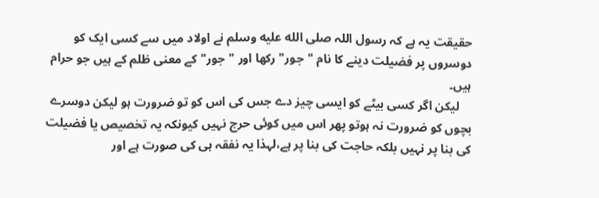حقیقت یہ ہے کہ رسول اللہ صلى الله عليه وسلم نے اولاد میں سے کسی ایک کو دوسروں پر فضیلت دینے کا نام "جور" رکھا اور "جور" کے معنی ظلم کے ہیں جو حرام ہیں۔
    لیکن اگر کسی بیٹے کو ایسی چیز دے جس کی اس کو تو ضرورت ہو لیکن دوسرے بچوں کو ضرورت نہ ہوتو پھر اس میں کوئی حرج نہیں کیونکہ یہ تخصیص یا فضیلت کی بنا پر نہیں بلکہ حاجت کی بنا پر ہے،لہذا یہ نفقہ ہی کی صورت ہے اور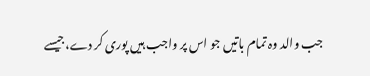جب والد وہ تمام باتیں جو اس پر واجب ہیں پوری کر دے،جیسے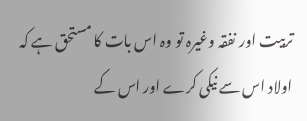تربیت اور نفقہ وغیرہ تو وہ اس بات کا مستحق ہے کہ اولاد اس سے نیکی کرے اور اس کے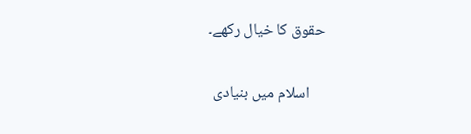حقوق کا خیال رکھے۔

    اسلام میں بنیادی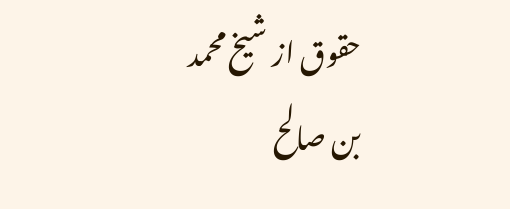حقوق از شیخ محمد بن صالح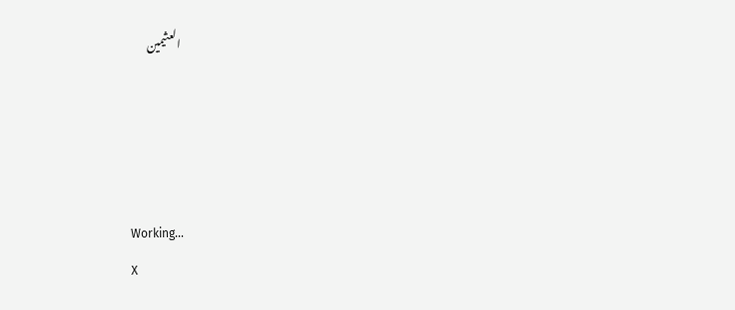العثیمین




Working...
X